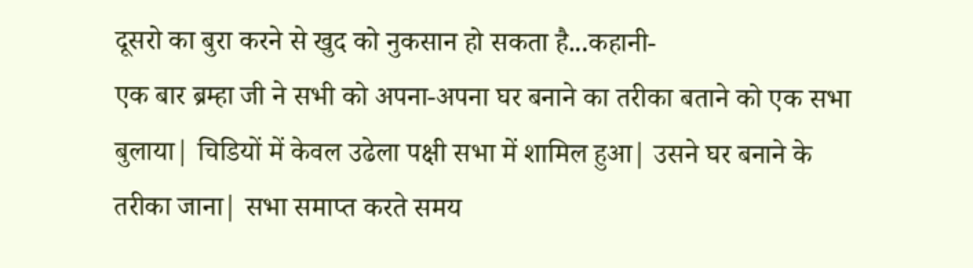दूसरो का बुरा करने से खुद को नुकसान हो सकता है...कहानी-
एक बार ब्रम्हा जी ने सभी को अपना-अपना घर बनाने का तरीका बताने को एक सभा बुलाया| चिडियों में केवल उढेला पक्षी सभा में शामिल हुआ| उसने घर बनाने के तरीका जाना| सभा समाप्त करते समय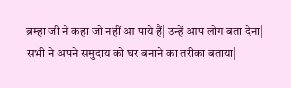ब्रम्हा जी ने कहा जो नहीं आ पाये हैं| उन्हें आप लोग बता देना| सभी ने अपने समुदाय को घर बनाने का तरीका बताया|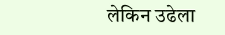लेकिन उढेला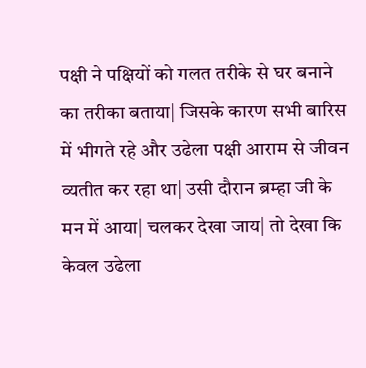पक्षी ने पक्षियों को गलत तरीके से घर बनाने का तरीका बताया| जिसके कारण सभी बारिस में भीगते रहे और उढेला पक्षी आराम से जीवन व्यतीत कर रहा था| उसी दौरान ब्रम्हा जी के मन में आया| चलकर देखा जाय| तो देखा कि केवल उढेला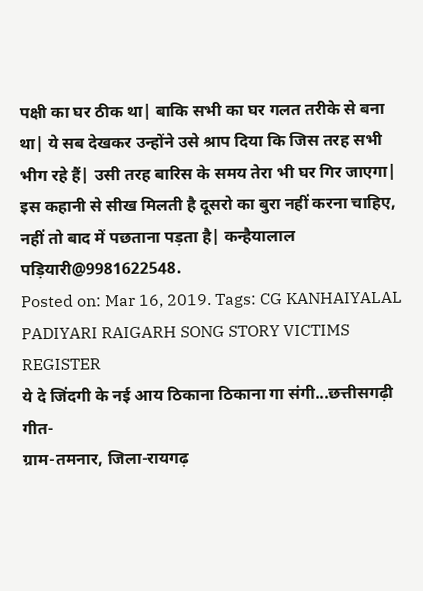पक्षी का घर ठीक था| बाकि सभी का घर गलत तरीके से बना था| ये सब देखकर उन्होंने उसे श्राप दिया कि जिस तरह सभी भीग रहे हैं| उसी तरह बारिस के समय तेरा भी घर गिर जाएगा| इस कहानी से सीख मिलती है दूसरो का बुरा नहीं करना चाहिए, नहीं तो बाद में पछताना पड़ता है| कन्हैयालाल पड़ियारी@9981622548.
Posted on: Mar 16, 2019. Tags: CG KANHAIYALAL PADIYARI RAIGARH SONG STORY VICTIMS REGISTER
ये दे जिंदगी के नई आय ठिकाना ठिकाना गा संगी...छत्तीसगढ़ी गीत-
ग्राम-तमनार, जिला-रायगढ़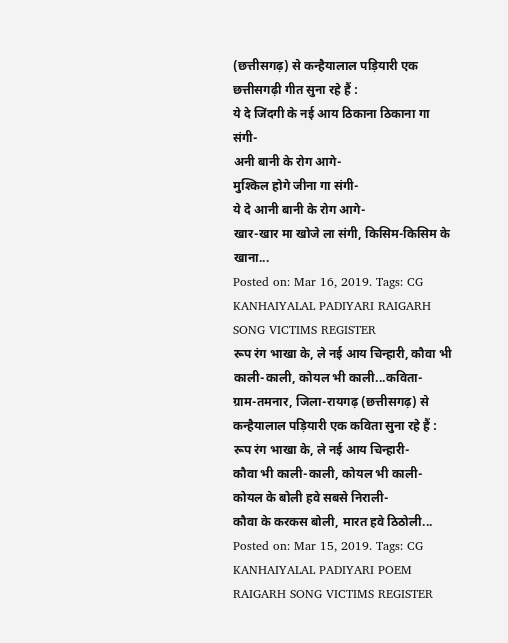(छत्तीसगढ़) से कन्हैयालाल पड़ियारी एक छत्तीसगढ़ी गीत सुना रहे हैं :
ये दे जिंदगी के नई आय ठिकाना ठिकाना गा संगी-
अनी बानी के रोग आगे-
मुश्किल होगे जीना गा संगी-
ये दे आनी बानी के रोग आगे-
खार-खार मा खोजे ला संगी, किसिम-किसिम के खाना...
Posted on: Mar 16, 2019. Tags: CG KANHAIYALAL PADIYARI RAIGARH SONG VICTIMS REGISTER
रूप रंग भाखा के, ले नई आय चिन्हारी, कौवा भी काली-काली, कोयल भी काली...कविता-
ग्राम-तमनार, जिला-रायगढ़ (छत्तीसगढ़) से कन्हैयालाल पड़ियारी एक कविता सुना रहे हैं :
रूप रंग भाखा के, ले नई आय चिन्हारी-
कौवा भी काली-काली, कोयल भी काली-
कोयल के बोली हवे सबसे निराली-
कौवा के करकस बोली, मारत हवे ठिठोली...
Posted on: Mar 15, 2019. Tags: CG KANHAIYALAL PADIYARI POEM RAIGARH SONG VICTIMS REGISTER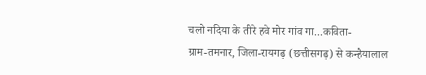चलो नदिया के तीरे हवे मोर गांव गा...कविता-
ग्राम-तमनार, जिला-रायगढ़ (छत्तीसगढ़) से कन्हैयालाल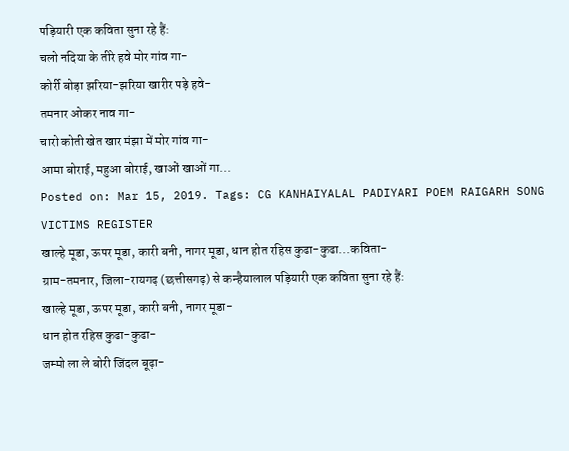पड़ियारी एक कविता सुना रहे हैं:
चलो नदिया के तीरे हवे मोर गांव गा-
कोर्री बोड़ा झरिया-झरिया खारीर पड़े हवे-
तमनार ओकर नाव गा-
चारो कोती खेत खार मंझा में मोर गांव गा-
आमा बोराई, महुआ बोराई, खाओं खाओं गा...
Posted on: Mar 15, 2019. Tags: CG KANHAIYALAL PADIYARI POEM RAIGARH SONG VICTIMS REGISTER
खाल्हे मूडा, ऊपर मूडा, कारी बनी, नागर मूडा, धान होत रहिस कुढा-कुढा...कविता-
ग्राम-तमनार, जिला-रायगढ़ (छत्तीसगढ़) से कन्हैयालाल पड़ियारी एक कविता सुना रहे हैं:
खाल्हे मूडा, ऊपर मूडा, कारी बनी, नागर मूडा-
धान होत रहिस कुढा-कुढा-
जम्मो ला ले बोरी जिंदल बूढ़ा-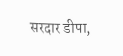सरदार डीपा,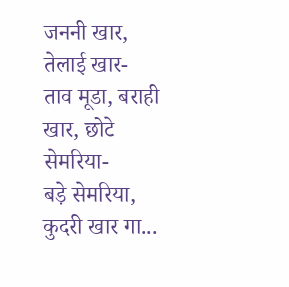जननी खार, तेलाई खार-
ताव मूडा, बराही खार, छोटे सेमरिया-
बड़े सेमरिया, कुदरी खार गा...